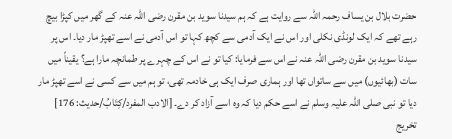حضرت بلال بن یساف رحمہ اللہ سے روایت ہے کہ ہم سیدنا سوید بن مقرن رضی اللہ عنہ کے گھر میں کپڑا بیچ رہے تھے کہ ایک لونڈی نکلی اور اس نے ایک آدمی سے کچھ کہا تو اس آدمی نے اسے تھپڑ مار دیا۔ اس پر سیدنا سوید بن مقرن رضی اللہ عنہ نے اس سے فرمایا: کیا تو نے اس کے چہرے پر طمانچہ مارا ہے؟ یقیناً میں سات (بھائیوں) میں سے ساتواں تھا اور ہماری صرف ایک ہی خادمہ تھی، تو ہم میں سے کسی نے اسے تھپڑ مار دیا تو نبی صلی اللہ علیہ وسلم نے اسے حکم دیا کہ وہ اسے آزاد کر دے۔ [الادب المفرد/كِتَابُ/حدیث: 176]
تخریج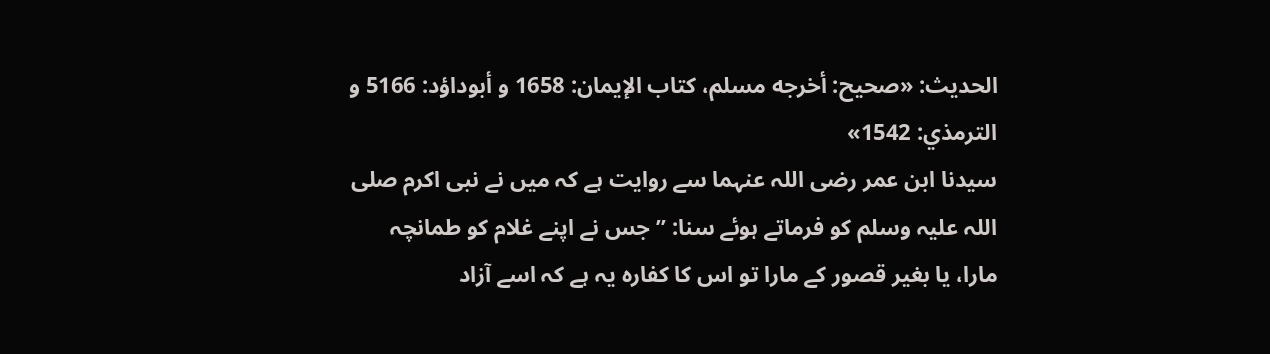الحدیث: «صحيح: أخرجه مسلم، كتاب الإيمان: 1658 و أبوداؤد: 5166 و الترمذي: 1542»
سیدنا ابن عمر رضی اللہ عنہما سے روایت ہے کہ میں نے نبی اکرم صلی اللہ علیہ وسلم کو فرماتے ہوئے سنا: ”جس نے اپنے غلام کو طمانچہ مارا، یا بغیر قصور کے مارا تو اس کا کفارہ یہ ہے کہ اسے آزاد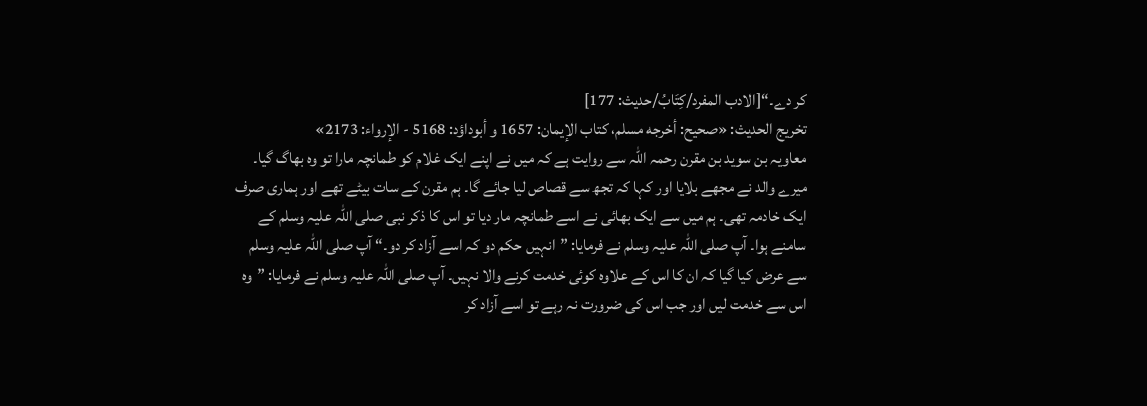کر دے۔“[الادب المفرد/كِتَابُ/حدیث: 177]
تخریج الحدیث: «صحيح: أخرجه مسلم، كتاب الإيمان: 1657 و أبوداؤد: 5168 - الإرواء: 2173»
معاویہ بن سوید بن مقرن رحمہ اللہ سے روایت ہے کہ میں نے اپنے ایک غلام کو طمانچہ مارا تو وہ بھاگ گیا۔ میرے والد نے مجھے بلایا اور کہا کہ تجھ سے قصاص لیا جائے گا۔ ہم مقرن کے سات بیٹے تھے اور ہماری صرف ایک خادمہ تھی۔ ہم میں سے ایک بھائی نے اسے طمانچہ مار دیا تو اس کا ذکر نبی صلی اللہ علیہ وسلم کے سامنے ہوا۔ آپ صلی اللہ علیہ وسلم نے فرمایا: ”انہیں حکم دو کہ اسے آزاد کر دو۔“ آپ صلی اللہ علیہ وسلم سے عرض کیا گیا کہ ان کا اس کے علاوہ کوئی خدمت کرنے والا نہیں۔ آپ صلی اللہ علیہ وسلم نے فرمایا: ”وہ اس سے خدمت لیں اور جب اس کی ضرورت نہ رہے تو اسے آزاد کر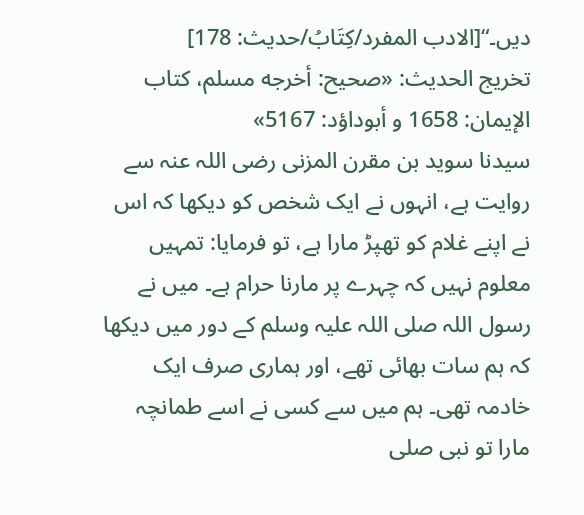دیں۔“[الادب المفرد/كِتَابُ/حدیث: 178]
تخریج الحدیث: «صحيح: أخرجه مسلم، كتاب الإيمان: 1658 و أبوداؤد: 5167»
سیدنا سوید بن مقرن المزنی رضی اللہ عنہ سے روایت ہے، انہوں نے ایک شخص کو دیکھا کہ اس نے اپنے غلام کو تھپڑ مارا ہے، تو فرمایا: تمہیں معلوم نہیں کہ چہرے پر مارنا حرام ہے۔ میں نے رسول اللہ صلی اللہ علیہ وسلم کے دور میں دیکھا کہ ہم سات بھائی تھے، اور ہماری صرف ایک خادمہ تھی۔ ہم میں سے کسی نے اسے طمانچہ مارا تو نبی صلی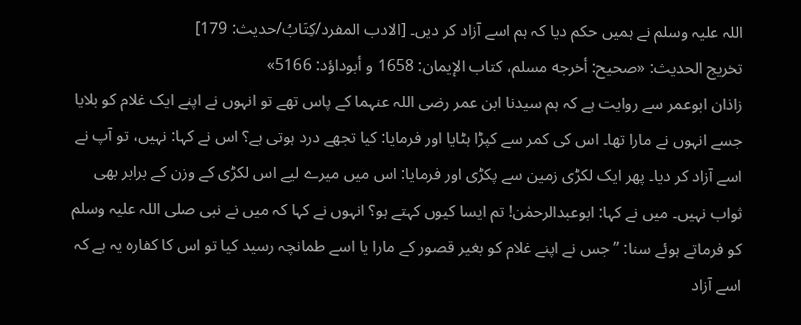اللہ علیہ وسلم نے ہمیں حکم دیا کہ ہم اسے آزاد کر دیں۔ [الادب المفرد/كِتَابُ/حدیث: 179]
تخریج الحدیث: «صحيح: أخرجه مسلم، كتاب الإيمان: 1658 و أبوداؤد: 5166»
زاذان ابوعمر سے روایت ہے کہ ہم سیدنا ابن عمر رضی اللہ عنہما کے پاس تھے تو انہوں نے اپنے ایک غلام کو بلایا جسے انہوں نے مارا تھا۔ اس کی کمر سے کپڑا ہٹایا اور فرمایا: کیا تجھے درد ہوتی ہے؟ اس نے کہا: نہیں، تو آپ نے اسے آزاد کر دیا۔ پھر ایک لکڑی زمین سے پکڑی اور فرمایا: اس میں میرے لیے اس لکڑی کے وزن کے برابر بھی ثواب نہیں۔ میں نے کہا: ابوعبدالرحمٰن! تم ایسا کیوں کہتے ہو؟ انہوں نے کہا کہ میں نے نبی صلی اللہ علیہ وسلم کو فرماتے ہوئے سنا: ”جس نے اپنے غلام کو بغیر قصور کے مارا یا اسے طمانچہ رسید کیا تو اس کا کفارہ یہ ہے کہ اسے آزاد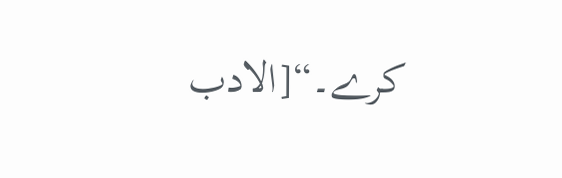کرے۔“[الادب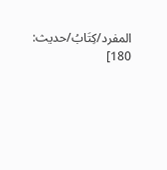المفرد/كِتَابُ/حدیث: 180]